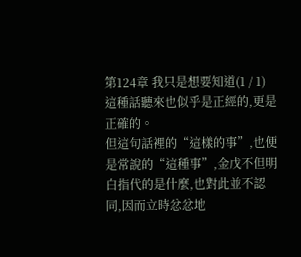第124章 我只是想要知道(1 / 1)
這種話聽來也似乎是正經的,更是正確的。
但這句話裡的“這樣的事”,也便是常說的“這種事”,金戊不但明白指代的是什麼,也對此並不認同,因而立時忿忿地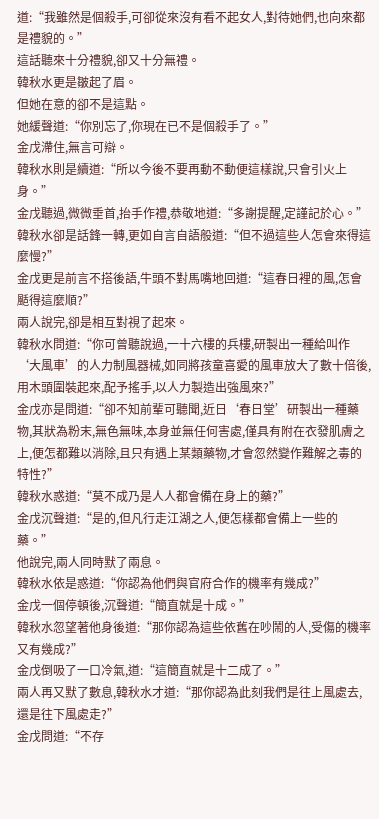道:“我雖然是個殺手,可卻從來沒有看不起女人,對待她們,也向來都是禮貌的。”
這話聽來十分禮貌,卻又十分無禮。
韓秋水更是皺起了眉。
但她在意的卻不是這點。
她緩聲道:“你別忘了,你現在已不是個殺手了。”
金戊滯住,無言可辯。
韓秋水則是續道:“所以今後不要再動不動便這樣說,只會引火上身。”
金戊聽過,微微垂首,抬手作禮,恭敬地道:“多謝提醒,定謹記於心。”
韓秋水卻是話鋒一轉,更如自言自語般道:“但不過這些人怎會來得這麼慢?”
金戊更是前言不搭後語,牛頭不對馬嘴地回道:“這春日裡的風,怎會颳得這麼順?”
兩人說完,卻是相互對視了起來。
韓秋水問道:“你可曾聽說過,一十六樓的兵樓,研製出一種給叫作‘大風車’的人力制風器械,如同將孩童喜愛的風車放大了數十倍後,用木頭圍裝起來,配予搖手,以人力製造出強風來?”
金戊亦是問道:“卻不知前輩可聽聞,近日‘春日堂’研製出一種藥物,其狀為粉末,無色無味,本身並無任何害處,僅具有附在衣發肌膚之上,便怎都難以消除,且只有遇上某類藥物,才會忽然變作難解之毒的特性?”
韓秋水惑道:“莫不成乃是人人都會備在身上的藥?”
金戊沉聲道:“是的,但凡行走江湖之人,便怎樣都會備上一些的藥。”
他說完,兩人同時默了兩息。
韓秋水依是惑道:“你認為他們與官府合作的機率有幾成?”
金戊一個停頓後,沉聲道:“簡直就是十成。”
韓秋水忽望著他身後道:“那你認為這些依舊在吵鬧的人,受傷的機率又有幾成?”
金戊倒吸了一口冷氣,道:“這簡直就是十二成了。”
兩人再又默了數息,韓秋水才道:“那你認為此刻我們是往上風處去,還是往下風處走?”
金戊問道:“不存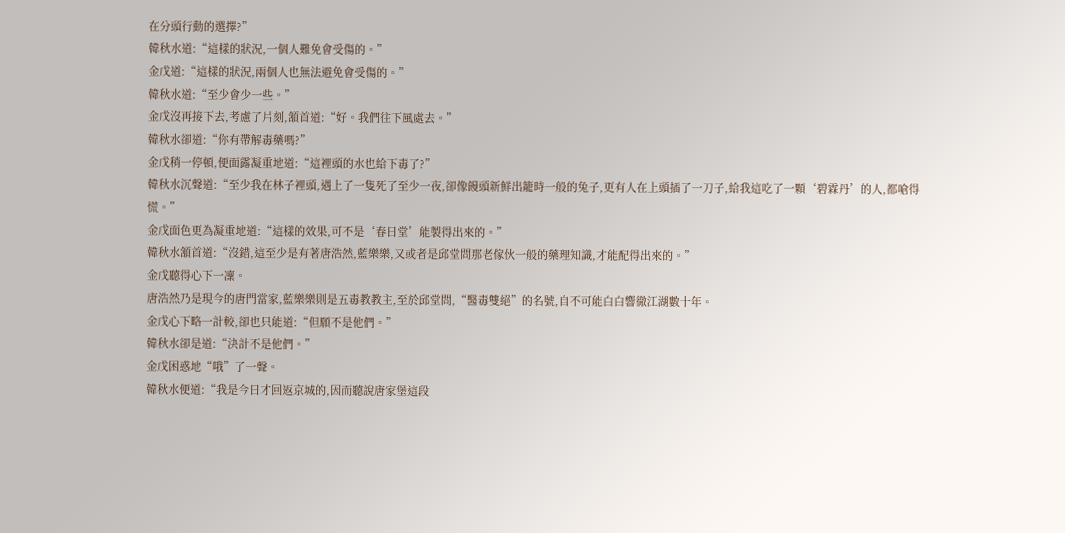在分頭行動的選擇?”
韓秋水道:“這樣的狀況,一個人難免會受傷的。”
金戊道:“這樣的狀況,兩個人也無法避免會受傷的。”
韓秋水道:“至少會少一些。”
金戊沒再接下去,考慮了片刻,頷首道:“好。我們往下風處去。”
韓秋水卻道:“你有帶解毒藥嗎?”
金戊稍一停頓,便面露凝重地道:“這裡頭的水也給下毒了?”
韓秋水沉聲道:“至少我在林子裡頭,遇上了一隻死了至少一夜,卻像饅頭新鮮出籠時一般的兔子,更有人在上頭插了一刀子,給我這吃了一顆‘碧霖丹’的人,都嗆得慌。”
金戊面色更為凝重地道:“這樣的效果,可不是‘春日堂’能製得出來的。”
韓秋水頷首道:“沒錯,這至少是有著唐浩然,藍樂樂,又或者是邱堂問那老傢伙一般的藥理知識,才能配得出來的。”
金戊聽得心下一凜。
唐浩然乃是現今的唐門當家,藍樂樂則是五毒教教主,至於邱堂問,“醫毒雙絕”的名號,自不可能白白響徹江湖數十年。
金戊心下略一計較,卻也只能道:“但願不是他們。”
韓秋水卻是道:“決計不是他們。”
金戊困惑地“哦”了一聲。
韓秋水便道:“我是今日才回返京城的,因而聽說唐家堡這段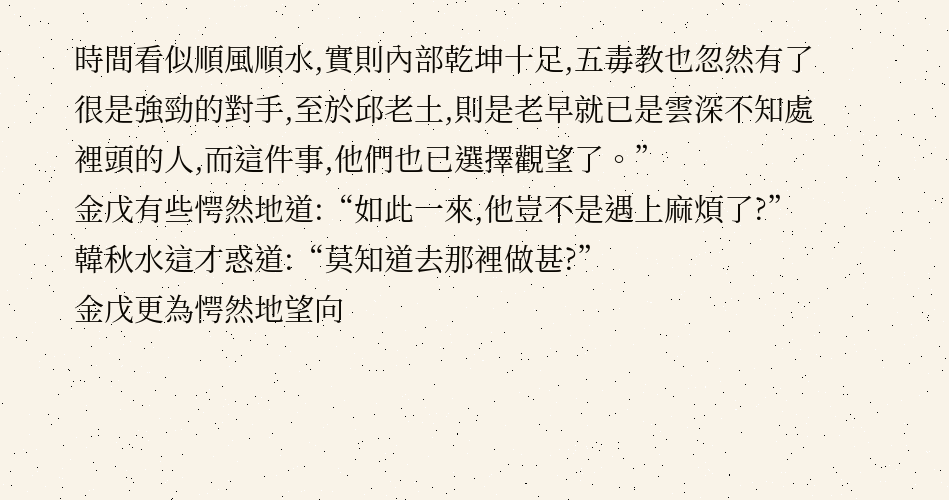時間看似順風順水,實則內部乾坤十足,五毒教也忽然有了很是強勁的對手,至於邱老土,則是老早就已是雲深不知處裡頭的人,而這件事,他們也已選擇觀望了。”
金戊有些愕然地道:“如此一來,他豈不是遇上麻煩了?”
韓秋水這才惑道:“莫知道去那裡做甚?”
金戊更為愕然地望向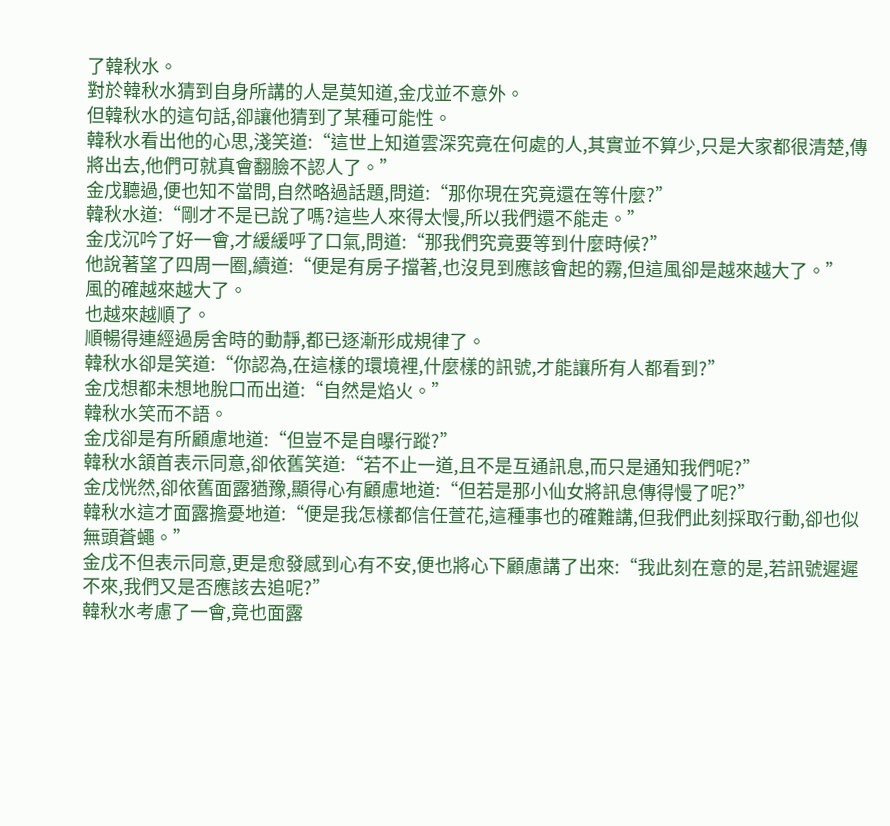了韓秋水。
對於韓秋水猜到自身所講的人是莫知道,金戊並不意外。
但韓秋水的這句話,卻讓他猜到了某種可能性。
韓秋水看出他的心思,淺笑道:“這世上知道雲深究竟在何處的人,其實並不算少,只是大家都很清楚,傳將出去,他們可就真會翻臉不認人了。”
金戊聽過,便也知不當問,自然略過話題,問道:“那你現在究竟還在等什麼?”
韓秋水道:“剛才不是已說了嗎?這些人來得太慢,所以我們還不能走。”
金戊沉吟了好一會,才緩緩呼了口氣,問道:“那我們究竟要等到什麼時候?”
他說著望了四周一圈,續道:“便是有房子擋著,也沒見到應該會起的霧,但這風卻是越來越大了。”
風的確越來越大了。
也越來越順了。
順暢得連經過房舍時的動靜,都已逐漸形成規律了。
韓秋水卻是笑道:“你認為,在這樣的環境裡,什麼樣的訊號,才能讓所有人都看到?”
金戊想都未想地脫口而出道:“自然是焰火。”
韓秋水笑而不語。
金戊卻是有所顧慮地道:“但豈不是自曝行蹤?”
韓秋水頷首表示同意,卻依舊笑道:“若不止一道,且不是互通訊息,而只是通知我們呢?”
金戊恍然,卻依舊面露猶豫,顯得心有顧慮地道:“但若是那小仙女將訊息傳得慢了呢?”
韓秋水這才面露擔憂地道:“便是我怎樣都信任萱花,這種事也的確難講,但我們此刻採取行動,卻也似無頭蒼蠅。”
金戊不但表示同意,更是愈發感到心有不安,便也將心下顧慮講了出來:“我此刻在意的是,若訊號遲遲不來,我們又是否應該去追呢?”
韓秋水考慮了一會,竟也面露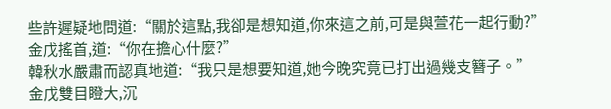些許遲疑地問道:“關於這點,我卻是想知道,你來這之前,可是與萱花一起行動?”
金戊搖首,道:“你在擔心什麼?”
韓秋水嚴肅而認真地道:“我只是想要知道,她今晚究竟已打出過幾支簪子。”
金戊雙目瞪大,沉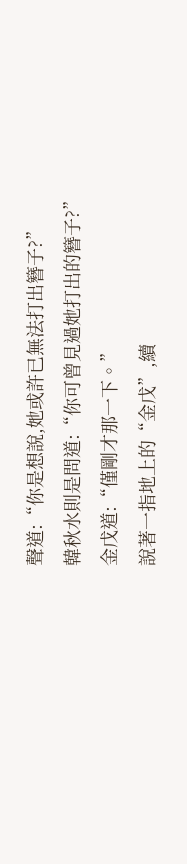聲道:“你是想說,她或許已無法打出簪子?”
韓秋水則是問道:“你可曾見過她打出的簪子?”
金戊道:“僅剛才那一下。”
說著一指地上的“金戊”,續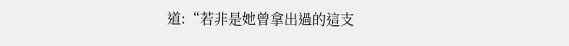道:“若非是她曾拿出過的這支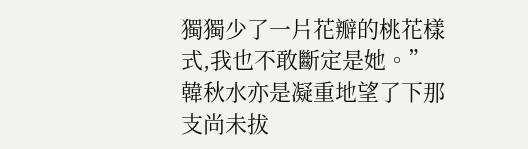獨獨少了一片花瓣的桃花樣式,我也不敢斷定是她。”
韓秋水亦是凝重地望了下那支尚未拔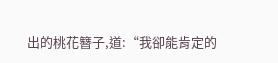出的桃花簪子,道:“我卻能肯定的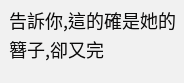告訴你,這的確是她的簪子,卻又完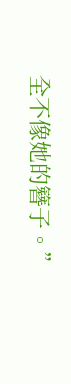全不像她的簪子。”